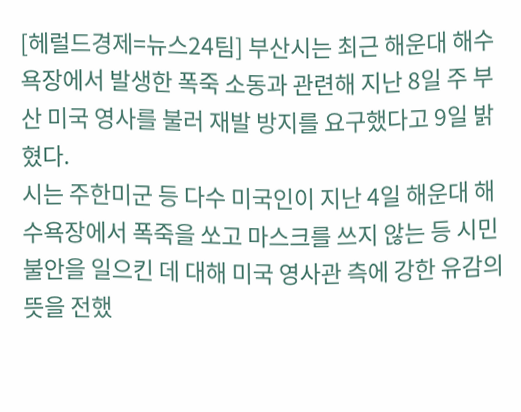[헤럴드경제=뉴스24팀] 부산시는 최근 해운대 해수욕장에서 발생한 폭죽 소동과 관련해 지난 8일 주 부산 미국 영사를 불러 재발 방지를 요구했다고 9일 밝혔다.
시는 주한미군 등 다수 미국인이 지난 4일 해운대 해수욕장에서 폭죽을 쏘고 마스크를 쓰지 않는 등 시민 불안을 일으킨 데 대해 미국 영사관 측에 강한 유감의 뜻을 전했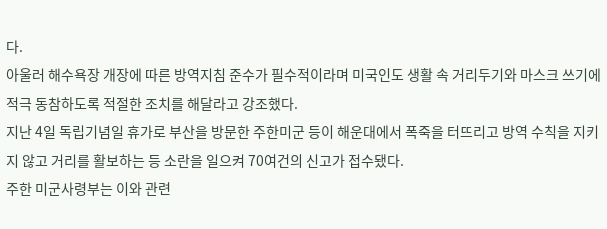다.
아울러 해수욕장 개장에 따른 방역지침 준수가 필수적이라며 미국인도 생활 속 거리두기와 마스크 쓰기에 적극 동참하도록 적절한 조치를 해달라고 강조했다.
지난 4일 독립기념일 휴가로 부산을 방문한 주한미군 등이 해운대에서 폭죽을 터뜨리고 방역 수칙을 지키지 않고 거리를 활보하는 등 소란을 일으켜 70여건의 신고가 접수됐다.
주한 미군사령부는 이와 관련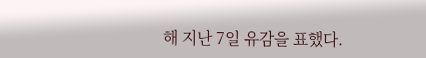해 지난 7일 유감을 표했다.